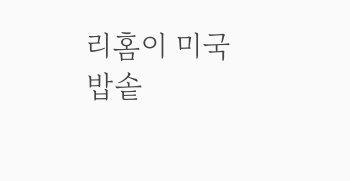리홈이 미국 밥솥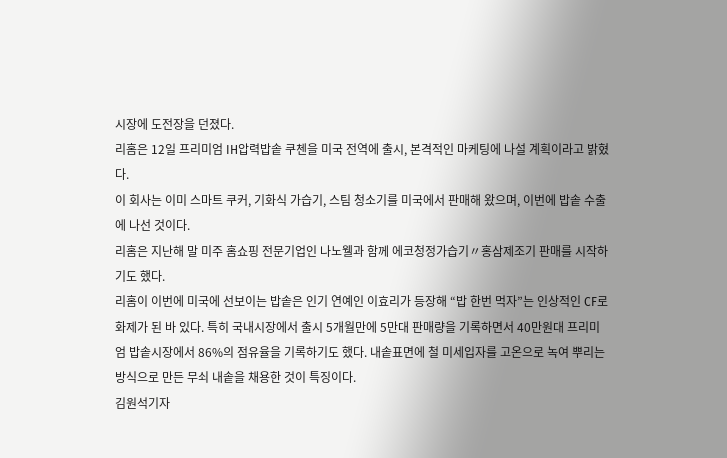시장에 도전장을 던졌다.
리홈은 12일 프리미엄 IH압력밥솥 쿠첸을 미국 전역에 출시, 본격적인 마케팅에 나설 계획이라고 밝혔다.
이 회사는 이미 스마트 쿠커, 기화식 가습기, 스팀 청소기를 미국에서 판매해 왔으며, 이번에 밥솥 수출에 나선 것이다.
리홈은 지난해 말 미주 홈쇼핑 전문기업인 나노웰과 함께 에코청정가습기〃홍삼제조기 판매를 시작하기도 했다.
리홈이 이번에 미국에 선보이는 밥솥은 인기 연예인 이효리가 등장해 “밥 한번 먹자”는 인상적인 CF로 화제가 된 바 있다. 특히 국내시장에서 출시 5개월만에 5만대 판매량을 기록하면서 40만원대 프리미엄 밥솥시장에서 86%의 점유율을 기록하기도 했다. 내솥표면에 철 미세입자를 고온으로 녹여 뿌리는 방식으로 만든 무쇠 내솥을 채용한 것이 특징이다.
김원석기자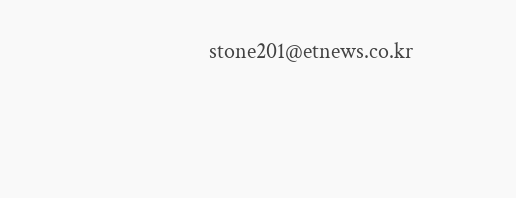stone201@etnews.co.kr